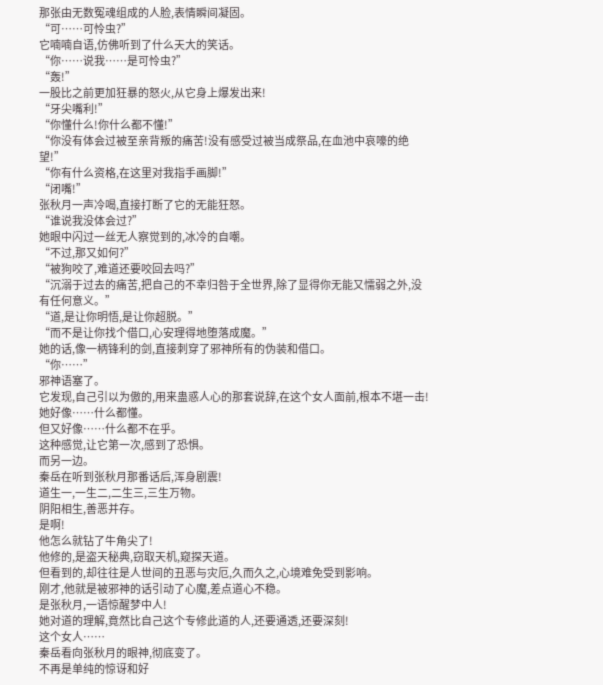那张由无数冤魂组成的人脸,表情瞬间凝固。
“可……可怜虫?”
它喃喃自语,仿佛听到了什么天大的笑话。
“你……说我……是可怜虫?”
“轰!”
一股比之前更加狂暴的怒火,从它身上爆发出来!
“牙尖嘴利!”
“你懂什么!你什么都不懂!”
“你没有体会过被至亲背叛的痛苦!没有感受过被当成祭品,在血池中哀嚎的绝望!”
“你有什么资格,在这里对我指手画脚!”
“闭嘴!”
张秋月一声冷喝,直接打断了它的无能狂怒。
“谁说我没体会过?”
她眼中闪过一丝无人察觉到的,冰冷的自嘲。
“不过,那又如何?”
“被狗咬了,难道还要咬回去吗?”
“沉溺于过去的痛苦,把自己的不幸归咎于全世界,除了显得你无能又懦弱之外,没有任何意义。”
“道,是让你明悟,是让你超脱。”
“而不是让你找个借口,心安理得地堕落成魔。”
她的话,像一柄锋利的剑,直接刺穿了邪神所有的伪装和借口。
“你……”
邪神语塞了。
它发现,自己引以为傲的,用来蛊惑人心的那套说辞,在这个女人面前,根本不堪一击!
她好像……什么都懂。
但又好像……什么都不在乎。
这种感觉,让它第一次,感到了恐惧。
而另一边。
秦岳在听到张秋月那番话后,浑身剧震!
道生一,一生二,二生三,三生万物。
阴阳相生,善恶并存。
是啊!
他怎么就钻了牛角尖了!
他修的,是盗天秘典,窃取天机,窥探天道。
但看到的,却往往是人世间的丑恶与灾厄,久而久之,心境难免受到影响。
刚才,他就是被邪神的话引动了心魔,差点道心不稳。
是张秋月,一语惊醒梦中人!
她对道的理解,竟然比自己这个专修此道的人,还要通透,还要深刻!
这个女人……
秦岳看向张秋月的眼神,彻底变了。
不再是单纯的惊讶和好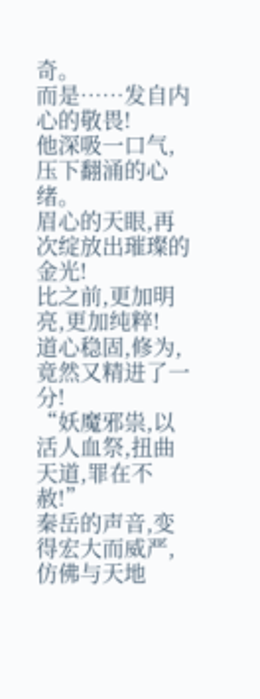奇。
而是……发自内心的敬畏!
他深吸一口气,压下翻涌的心绪。
眉心的天眼,再次绽放出璀璨的金光!
比之前,更加明亮,更加纯粹!
道心稳固,修为,竟然又精进了一分!
“妖魔邪祟,以活人血祭,扭曲天道,罪在不赦!”
秦岳的声音,变得宏大而威严,仿佛与天地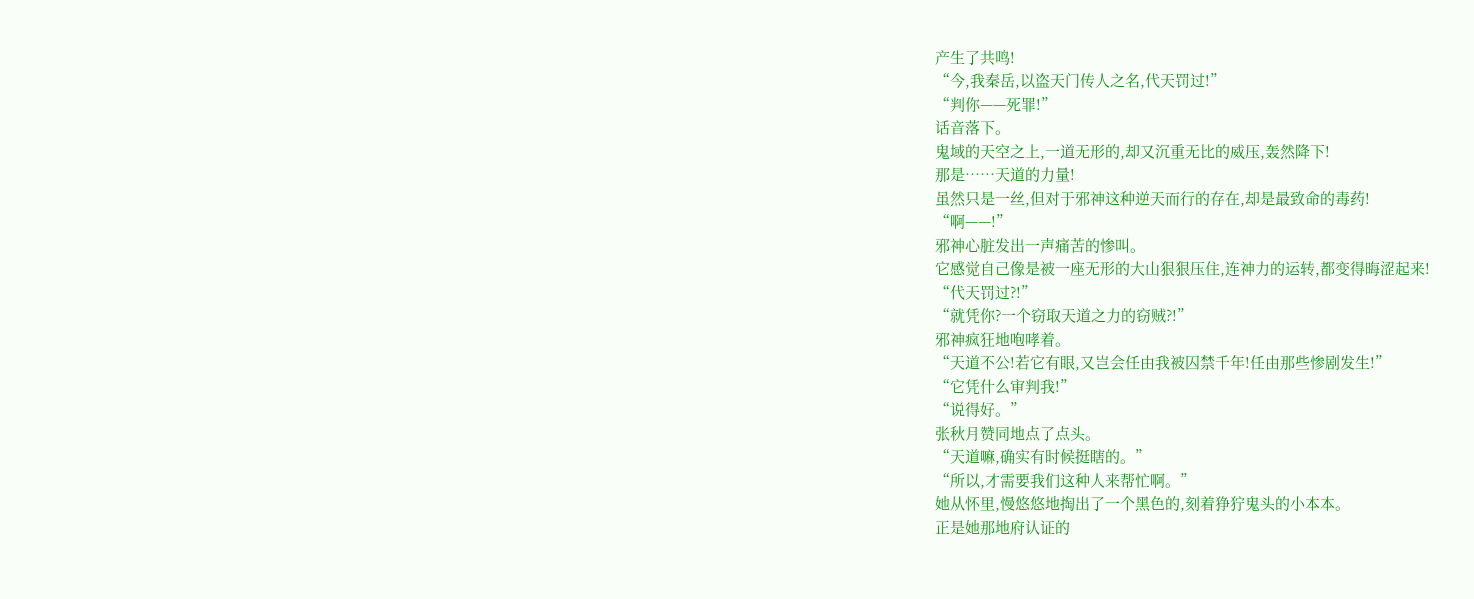产生了共鸣!
“今,我秦岳,以盗天门传人之名,代天罚过!”
“判你——死罪!”
话音落下。
鬼域的天空之上,一道无形的,却又沉重无比的威压,轰然降下!
那是……天道的力量!
虽然只是一丝,但对于邪神这种逆天而行的存在,却是最致命的毒药!
“啊——!”
邪神心脏发出一声痛苦的惨叫。
它感觉自己像是被一座无形的大山狠狠压住,连神力的运转,都变得晦涩起来!
“代天罚过?!”
“就凭你?一个窃取天道之力的窃贼?!”
邪神疯狂地咆哮着。
“天道不公!若它有眼,又岂会任由我被囚禁千年!任由那些惨剧发生!”
“它凭什么审判我!”
“说得好。”
张秋月赞同地点了点头。
“天道嘛,确实有时候挺瞎的。”
“所以,才需要我们这种人来帮忙啊。”
她从怀里,慢悠悠地掏出了一个黑色的,刻着狰狞鬼头的小本本。
正是她那地府认证的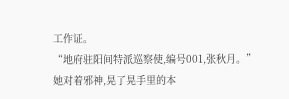工作证。
“地府驻阳间特派巡察使,编号001,张秋月。”
她对着邪神,晃了晃手里的本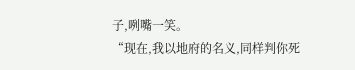子,咧嘴一笑。
“现在,我以地府的名义,同样判你死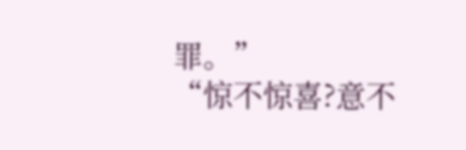罪。”
“惊不惊喜?意不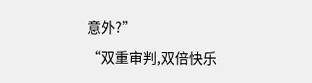意外?”
“双重审判,双倍快乐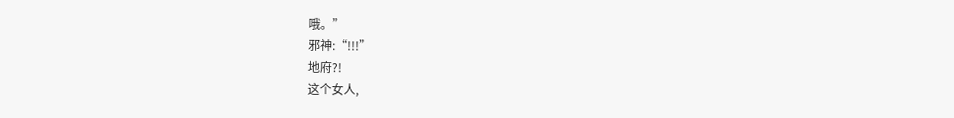哦。”
邪神:“!!!”
地府?!
这个女人,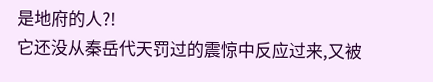是地府的人?!
它还没从秦岳代天罚过的震惊中反应过来,又被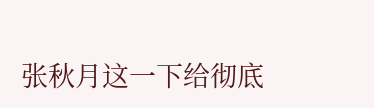张秋月这一下给彻底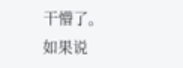干懵了。
如果说